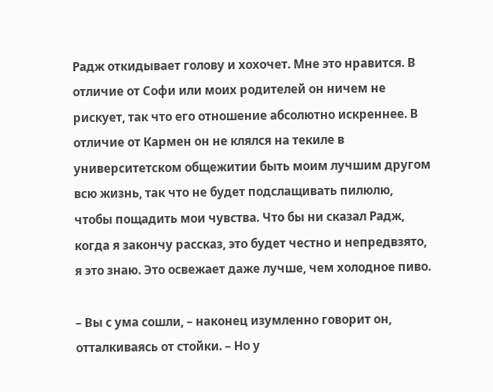Радж откидывает голову и хохочет. Мне это нравится. В отличие от Софи или моих родителей он ничем не рискует, так что его отношение абсолютно искреннее. В отличие от Кармен он не клялся на текиле в университетском общежитии быть моим лучшим другом всю жизнь, так что не будет подслащивать пилюлю, чтобы пощадить мои чувства. Что бы ни сказал Радж, когда я закончу рассказ, это будет честно и непредвзято, я это знаю. Это освежает даже лучше, чем холодное пиво.

– Вы с ума сошли, – наконец изумленно говорит он, отталкиваясь от стойки. – Но у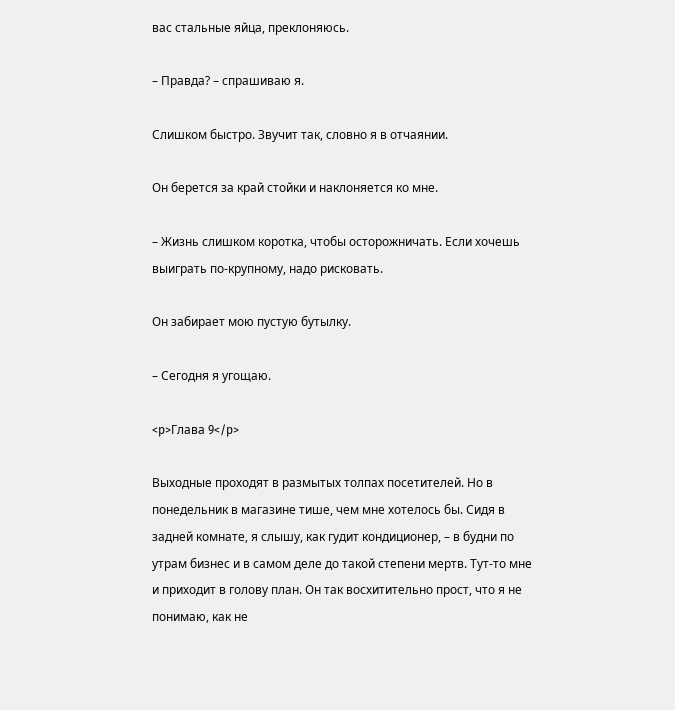вас стальные яйца, преклоняюсь.

– Правда? – спрашиваю я.

Слишком быстро. Звучит так, словно я в отчаянии.

Он берется за край стойки и наклоняется ко мне.

– Жизнь слишком коротка, чтобы осторожничать. Если хочешь выиграть по-крупному, надо рисковать.

Он забирает мою пустую бутылку.

– Сегодня я угощаю.

<p>Глава 9</p>

Выходные проходят в размытых толпах посетителей. Но в понедельник в магазине тише, чем мне хотелось бы. Сидя в задней комнате, я слышу, как гудит кондиционер, – в будни по утрам бизнес и в самом деле до такой степени мертв. Тут-то мне и приходит в голову план. Он так восхитительно прост, что я не понимаю, как не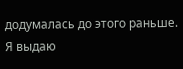додумалась до этого раньше. Я выдаю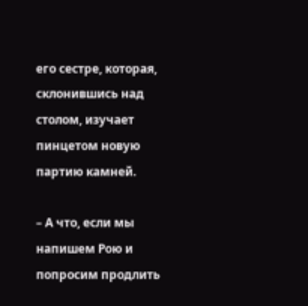его сестре, которая, склонившись над столом, изучает пинцетом новую партию камней.

– А что, если мы напишем Рою и попросим продлить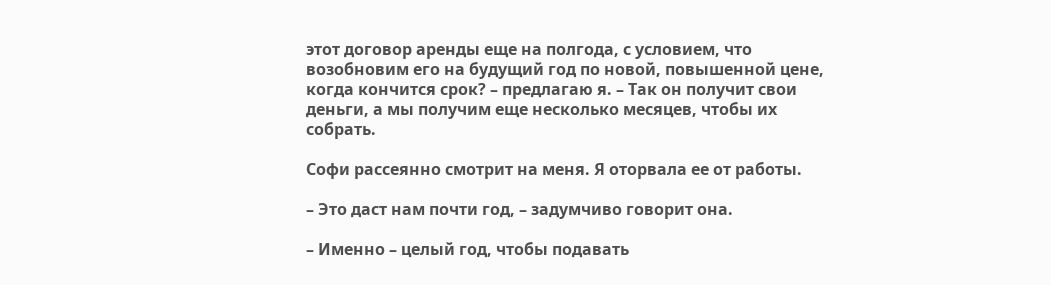этот договор аренды еще на полгода, с условием, что возобновим его на будущий год по новой, повышенной цене, когда кончится срок? – предлагаю я. – Так он получит свои деньги, а мы получим еще несколько месяцев, чтобы их собрать.

Софи рассеянно смотрит на меня. Я оторвала ее от работы.

– Это даст нам почти год, – задумчиво говорит она.

– Именно – целый год, чтобы подавать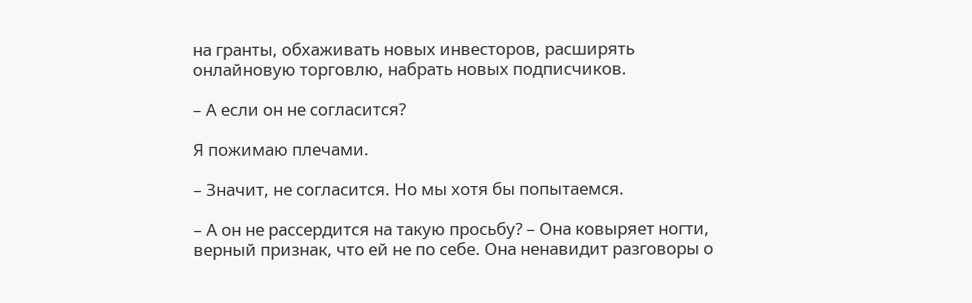на гранты, обхаживать новых инвесторов, расширять онлайновую торговлю, набрать новых подписчиков.

– А если он не согласится?

Я пожимаю плечами.

– Значит, не согласится. Но мы хотя бы попытаемся.

– А он не рассердится на такую просьбу? – Она ковыряет ногти, верный признак, что ей не по себе. Она ненавидит разговоры о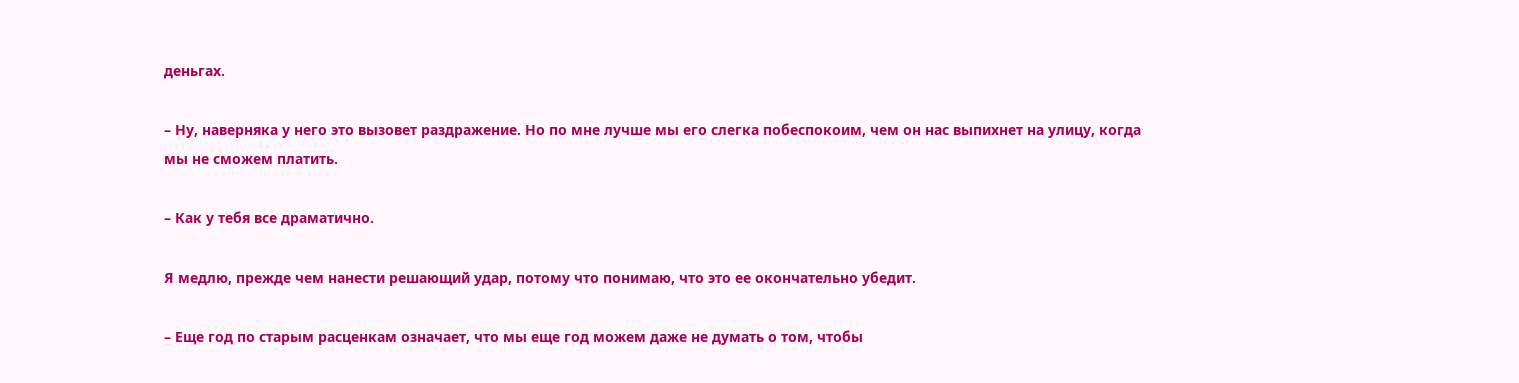деньгах.

– Ну, наверняка у него это вызовет раздражение. Но по мне лучше мы его слегка побеспокоим, чем он нас выпихнет на улицу, когда мы не сможем платить.

– Как у тебя все драматично.

Я медлю, прежде чем нанести решающий удар, потому что понимаю, что это ее окончательно убедит.

– Еще год по старым расценкам означает, что мы еще год можем даже не думать о том, чтобы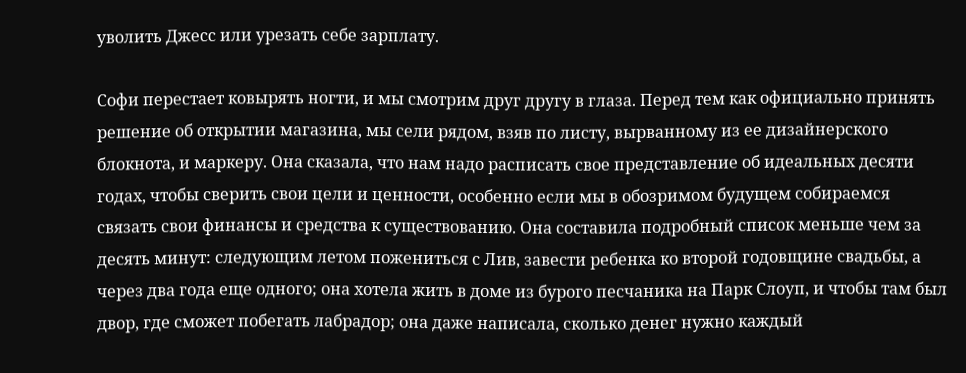уволить Джесс или урезать себе зарплату.

Софи перестает ковырять ногти, и мы смотрим друг другу в глаза. Перед тем как официально принять решение об открытии магазина, мы сели рядом, взяв по листу, вырванному из ее дизайнерского блокнота, и маркеру. Она сказала, что нам надо расписать свое представление об идеальных десяти годах, чтобы сверить свои цели и ценности, особенно если мы в обозримом будущем собираемся связать свои финансы и средства к существованию. Она составила подробный список меньше чем за десять минут: следующим летом пожениться с Лив, завести ребенка ко второй годовщине свадьбы, а через два года еще одного; она хотела жить в доме из бурого песчаника на Парк Слоуп, и чтобы там был двор, где сможет побегать лабрадор; она даже написала, сколько денег нужно каждый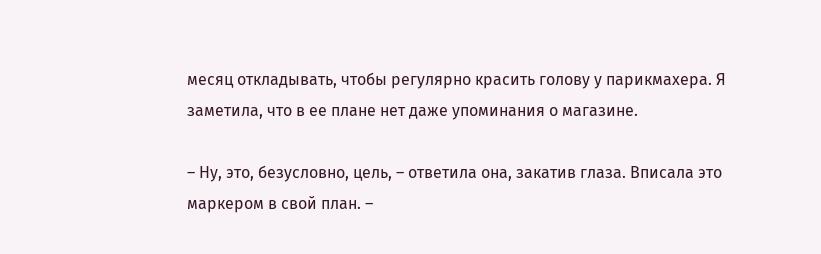месяц откладывать, чтобы регулярно красить голову у парикмахера. Я заметила, что в ее плане нет даже упоминания о магазине.

– Ну, это, безусловно, цель, – ответила она, закатив глаза. Вписала это маркером в свой план. –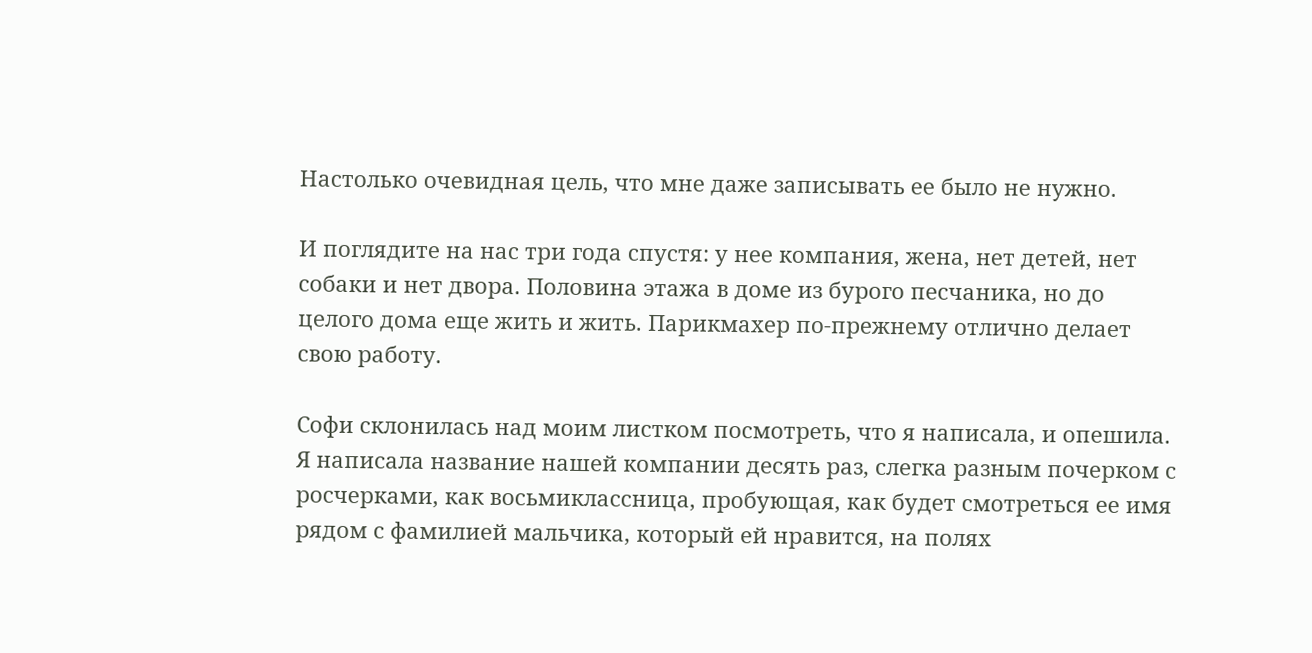Настолько очевидная цель, что мне даже записывать ее было не нужно.

И поглядите на нас три года спустя: у нее компания, жена, нет детей, нет собаки и нет двора. Половина этажа в доме из бурого песчаника, но до целого дома еще жить и жить. Парикмахер по-прежнему отлично делает свою работу.

Софи склонилась над моим листком посмотреть, что я написала, и опешила. Я написала название нашей компании десять раз, слегка разным почерком с росчерками, как восьмиклассница, пробующая, как будет смотреться ее имя рядом с фамилией мальчика, который ей нравится, на полях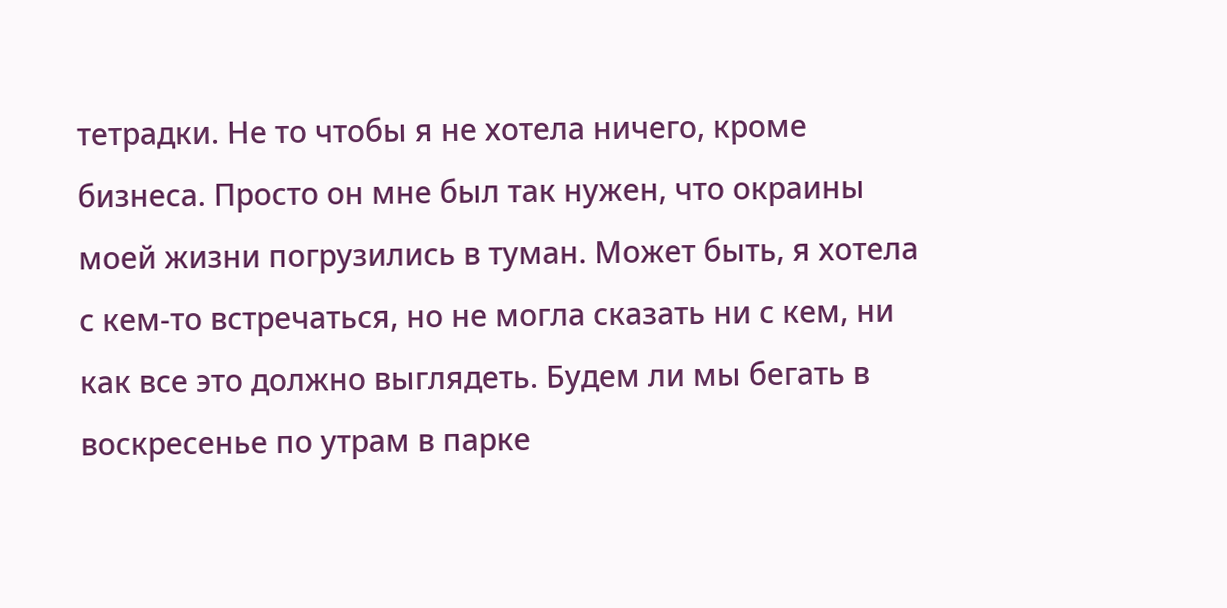тетрадки. Не то чтобы я не хотела ничего, кроме бизнеса. Просто он мне был так нужен, что окраины моей жизни погрузились в туман. Может быть, я хотела с кем-то встречаться, но не могла сказать ни с кем, ни как все это должно выглядеть. Будем ли мы бегать в воскресенье по утрам в парке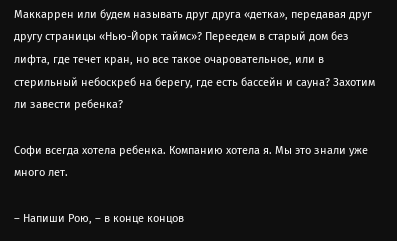Маккаррен или будем называть друг друга «детка», передавая друг другу страницы «Нью-Йорк таймс»? Переедем в старый дом без лифта, где течет кран, но все такое очаровательное, или в стерильный небоскреб на берегу, где есть бассейн и сауна? Захотим ли завести ребенка?

Софи всегда хотела ребенка. Компанию хотела я. Мы это знали уже много лет.

– Напиши Рою, – в конце концов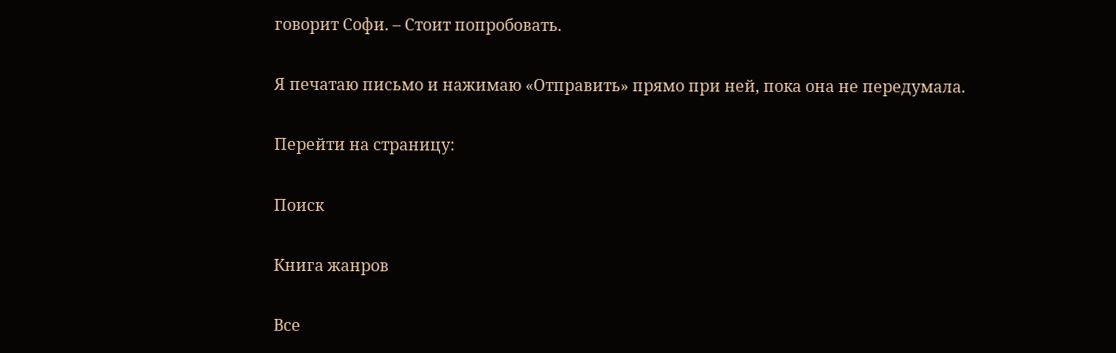говорит Софи. – Стоит попробовать.

Я печатаю письмо и нажимаю «Отправить» прямо при ней, пока она не передумала.

Перейти на страницу:

Поиск

Книга жанров

Все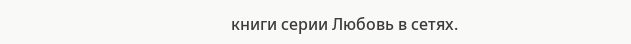книги серии Любовь в сетях.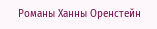Романы Ханны Оренстейн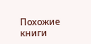Похожие книги